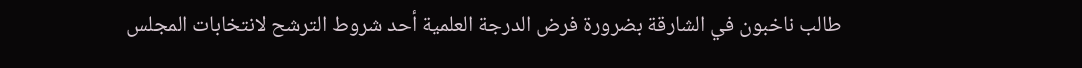طالب ناخبون في الشارقة بضرورة فرض الدرجة العلمية أحد شروط الترشح لانتخابات المجلس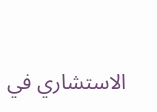الاستشاري في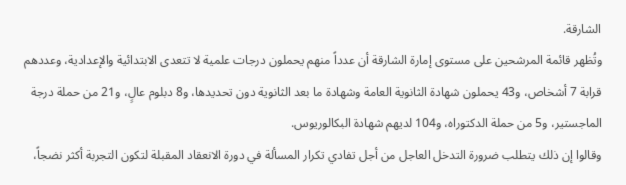الشارقة.
وتُظهر قائمة المرشحين على مستوى إمارة الشارقة أن عدداً منهم يحملون درجات علمية لا تتعدى الابتدائية والإعدادية، وعددهم قرابة 7 أشخاص، و43 يحملون شهادة الثانوية العامة وشهادة ما بعد الثانوية دون تحديدها، و8 دبلوم عالٍ، و21 من حملة درجة الماجستير، و5 من حملة الدكتوراه، و104 لديهم شهادة البكالوريوس.
وقالوا إن ذلك يتطلب ضرورة التدخل العاجل من أجل تفادي تكرار المسألة في دورة الانعقاد المقبلة لتكون التجربة أكثر نضجاً،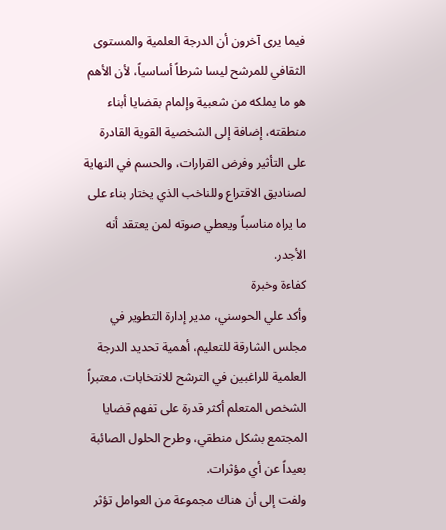فيما يرى آخرون أن الدرجة العلمية والمستوى الثقافي للمرشح ليسا شرطاً أساسياً، لأن الأهم هو ما يملكه من شعبية وإلمام بقضايا أبناء منطقته، إضافة إلى الشخصية القوية القادرة على التأثير وفرض القرارات، والحسم في النهاية لصناديق الاقتراع وللناخب الذي يختار بناء على ما يراه مناسباً ويعطي صوته لمن يعتقد أنه الأجدر.
كفاءة وخبرة
وأكد علي الحوسني، مدير إدارة التطوير في مجلس الشارقة للتعليم، أهمية تحديد الدرجة العلمية للراغبين في الترشح للانتخابات، معتبراً الشخص المتعلم أكثر قدرة على تفهم قضايا المجتمع بشكل منطقي، وطرح الحلول الصائبة بعيداً عن أي مؤثرات.
ولفت إلى أن هناك مجموعة من العوامل تؤثر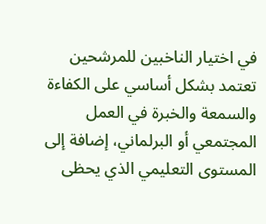في اختيار الناخبين للمرشحين تعتمد بشكل أساسي على الكفاءة والسمعة والخبرة في العمل المجتمعي أو البرلماني، إضافة إلى المستوى التعليمي الذي يحظى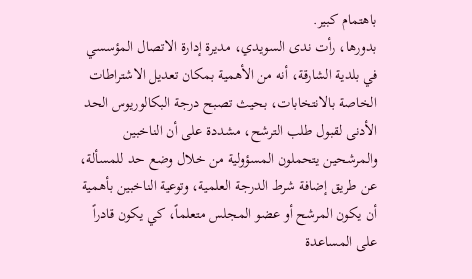باهتمام كبير.
بدورها، رأت ندى السويدي، مديرة إدارة الاتصال المؤسسي في بلدية الشارقة، أنه من الأهمية بمكان تعديل الاشتراطات الخاصة بالانتخابات، بحيث تصبح درجة البكالوريوس الحد الأدنى لقبول طلب الترشح، مشددة على أن الناخبين والمرشحين يتحملون المسؤولية من خلال وضع حد للمسألة، عن طريق إضافة شرط الدرجة العلمية، وتوعية الناخبين بأهمية أن يكون المرشح أو عضو المجلس متعلماً، كي يكون قادراً على المساعدة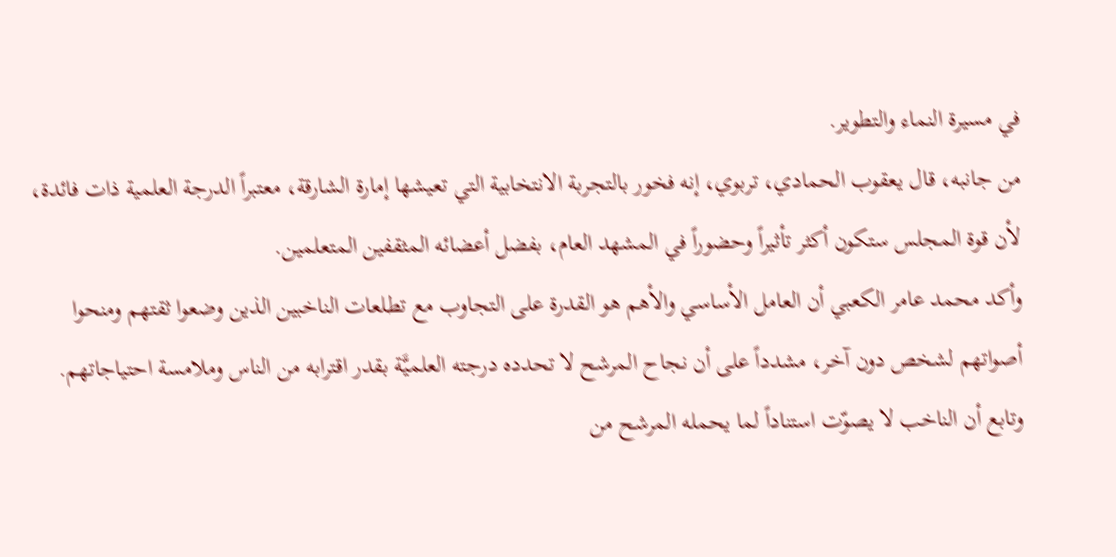في مسيرة النماء والتطوير.
من جانبه، قال يعقوب الحمادي، تربوي، إنه فخور بالتجربة الانتخابية التي تعيشها إمارة الشارقة، معتبراً الدرجة العلمية ذات فائدة، لأن قوة المجلس ستكون أكثر تأثيراً وحضوراً في المشهد العام، بفضل أعضائه المثقفين المتعلمين.
وأكد محمد عامر الكعبي أن العامل الأساسي والأهم هو القدرة على التجاوب مع تطلعات الناخبين الذين وضعوا ثقتهم ومنحوا أصواتهم لشخص دون آخر، مشدداً على أن نجاح المرشح لا تحدده درجته العلميَّة بقدر اقترابه من الناس وملامسة احتياجاتهم.
وتابع أن الناخب لا يصوّت استناداً لما يحمله المرشح من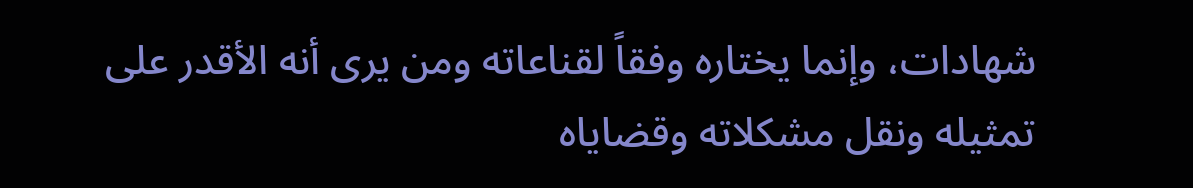شهادات، وإنما يختاره وفقاً لقناعاته ومن يرى أنه الأقدر على تمثيله ونقل مشكلاته وقضاياه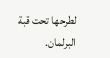لطرحها تحت قبة البرلمان.